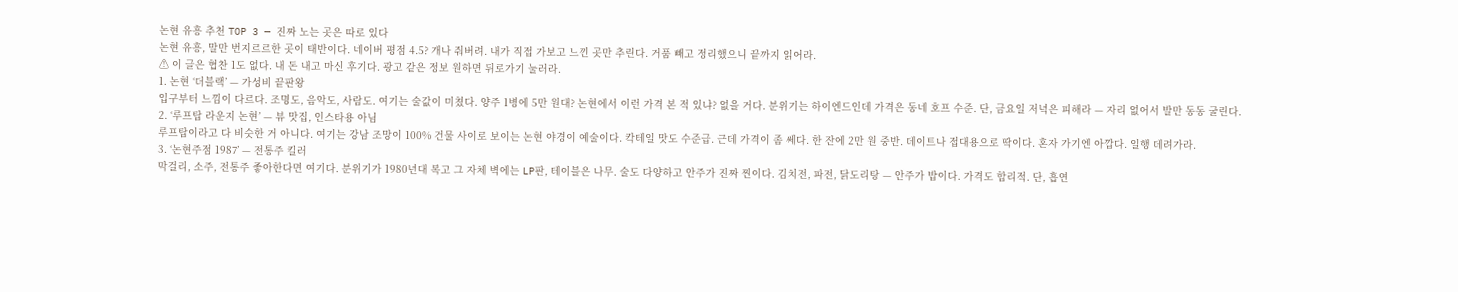논현 유흥 추천 TOP 3 — 진짜 노는 곳은 따로 있다
논현 유흥, 말만 번지르르한 곳이 태반이다. 네이버 평점 4.5? 개나 줘버려. 내가 직접 가보고 느낀 곳만 추린다. 거품 빼고 정리했으니 끝까지 읽어라.
⚠ 이 글은 협찬 1도 없다. 내 돈 내고 마신 후기다. 광고 같은 정보 원하면 뒤로가기 눌러라.
1. 논현 ‘더블랙’ — 가성비 끝판왕
입구부터 느낌이 다르다. 조명도, 음악도, 사람도. 여기는 술값이 미쳤다. 양주 1병에 5만 원대? 논현에서 이런 가격 본 적 있냐? 없을 거다. 분위기는 하이엔드인데 가격은 동네 호프 수준. 단, 금요일 저녁은 피해라 — 자리 없어서 발만 동동 굴린다.
2. ‘루프탑 라운지 논현’ — 뷰 맛집, 인스타용 아님
루프탑이라고 다 비슷한 거 아니다. 여기는 강남 조망이 100% 건물 사이로 보이는 논현 야경이 예술이다. 칵테일 맛도 수준급. 근데 가격이 좀 쎄다. 한 잔에 2만 원 중반. 데이트나 접대용으로 딱이다. 혼자 가기엔 아깝다. 일행 데려가라.
3. ‘논현주점 1987’ — 전통주 킬러
막걸리, 소주, 전통주 좋아한다면 여기다. 분위기가 1980년대 복고 그 자체 벽에는 LP판, 테이블은 나무. 술도 다양하고 안주가 진짜 찐이다. 김치전, 파전, 닭도리탕 — 안주가 밥이다. 가격도 합리적. 단, 흡연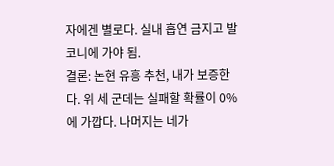자에겐 별로다. 실내 흡연 금지고 발코니에 가야 됨.
결론: 논현 유흥 추천, 내가 보증한다. 위 세 군데는 실패할 확률이 0%에 가깝다. 나머지는 네가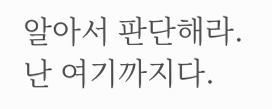알아서 판단해라. 난 여기까지다.